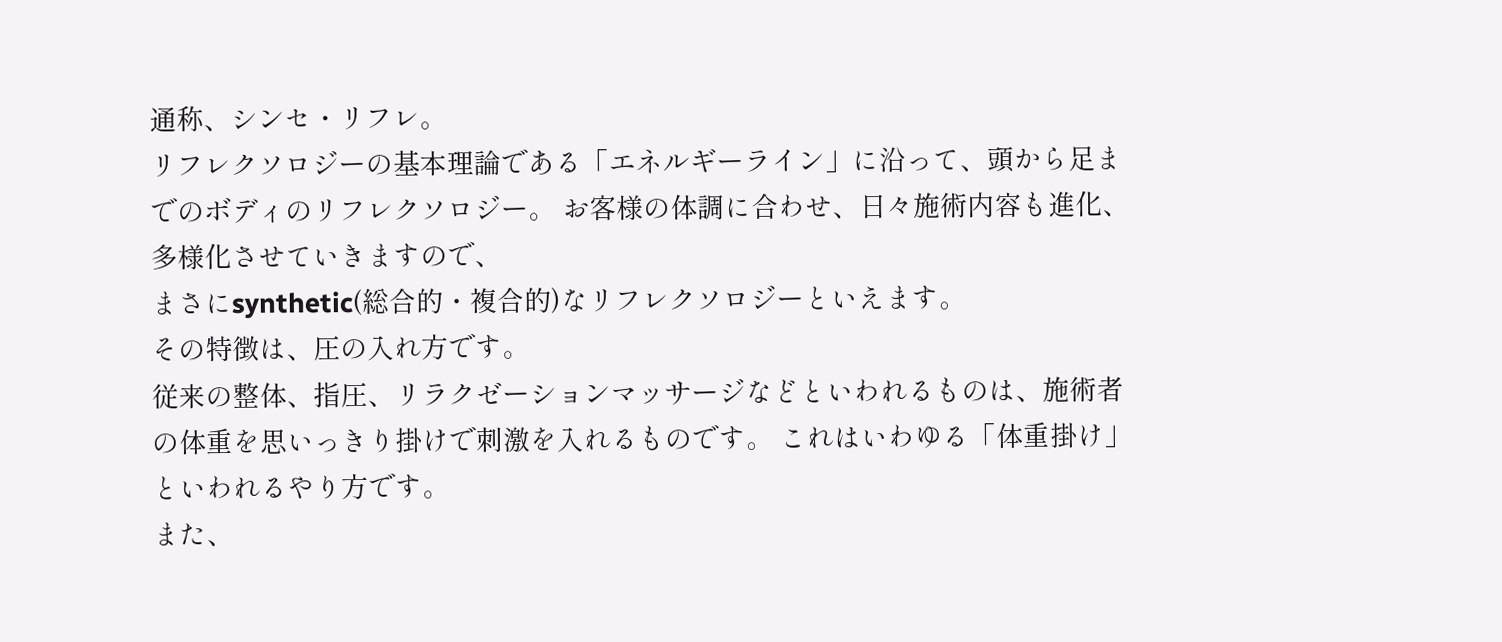通称、シンセ・リフレ。
リフレクソロジーの基本理論である「エネルギーライン」に沿って、頭から足までのボディのリフレクソロジー。 お客様の体調に合わせ、日々施術内容も進化、多様化させていきますので、
まさにsynthetic(総合的・複合的)なリフレクソロジーといえます。
その特徴は、圧の入れ方です。
従来の整体、指圧、リラクゼーションマッサージなどといわれるものは、施術者の体重を思いっきり掛けで刺激を入れるものです。 これはいわゆる「体重掛け」といわれるやり方です。
また、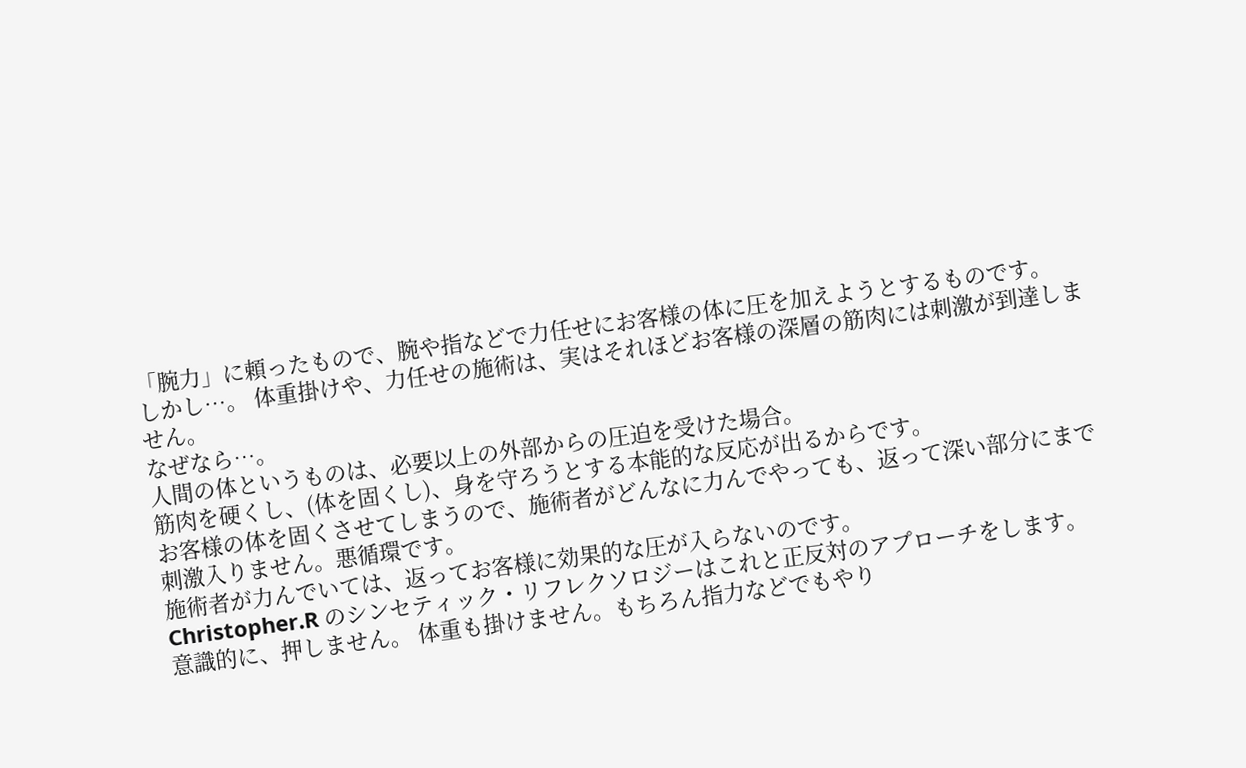「腕力」に頼ったもので、腕や指などで力任せにお客様の体に圧を加えようとするものです。
しかし…。 体重掛けや、力任せの施術は、実はそれほどお客様の深層の筋肉には刺激が到達しません。
なぜなら…。
人間の体というものは、必要以上の外部からの圧迫を受けた場合。
筋肉を硬くし、(体を固くし)、身を守ろうとする本能的な反応が出るからです。
お客様の体を固くさせてしまうので、施術者がどんなに力んでやっても、返って深い部分にまで刺激入りません。悪循環です。
施術者が力んでいては、返ってお客様に効果的な圧が入らないのです。
Christopher.R のシンセティック・リフレクソロジーはこれと正反対のアプローチをします。
意識的に、押しません。 体重も掛けません。もちろん指力などでもやり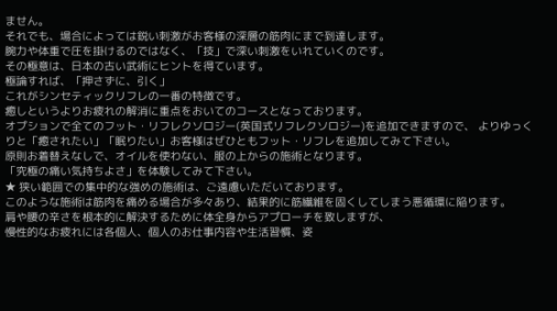ません。
それでも、場合によっては鋭い刺激がお客様の深層の筋肉にまで到達します。
腕力や体重で圧を掛けるのではなく、「技」で深い刺激をいれていくのです。
その極意は、日本の古い武術にヒントを得ています。
極論すれば、「押さずに、引く」
これがシンセティックリフレの一番の特徴です。
癒しというよりお疲れの解消に重点をおいてのコースとなっております。
オプションで全てのフット・リフレクソロジー(英国式リフレクソロジー)を追加できますので、 よりゆっくりと「癒されたい」「眠りたい」お客様はぜひともフット・リフレを追加してみて下さい。
原則お着替えなしで、オイルを使わない、服の上からの施術となります。
「究極の痛い気持ちよさ」を体験してみて下さい。
★ 狭い範囲での集中的な強めの施術は、ご遠慮いただいております。
このような施術は筋肉を痛める場合が多々あり、結果的に筋繊維を固くしてしまう悪循環に陥ります。
肩や腰の辛さを根本的に解決するために体全身からアプローチを致しますが、
慢性的なお疲れには各個人、個人のお仕事内容や生活習慣、姿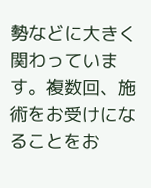勢などに大きく関わっています。複数回、施術をお受けになることをお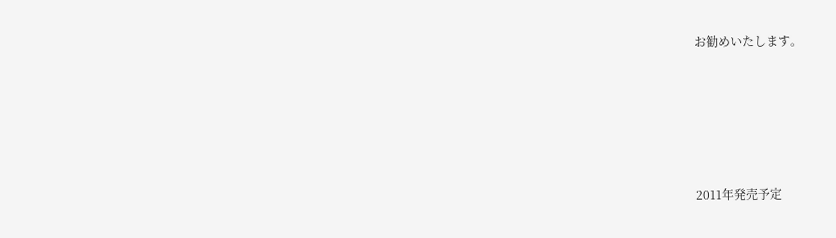お勧めいたします。





2011年発売予定